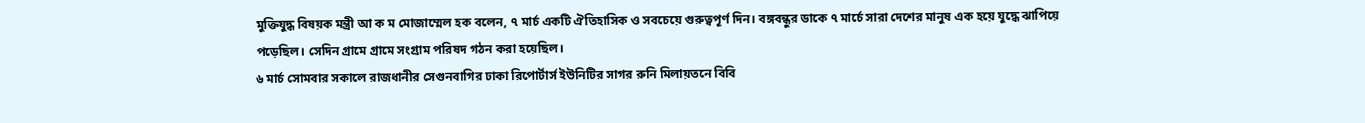মুক্তিযুদ্ধ বিষয়ক মন্ত্রী আ ক ম মোজাম্মেল হক বলেন, ৭ মার্চ একটি ঐতিহাসিক ও সবচেয়ে গুরুত্বপূর্ণ দিন। বঙ্গবন্ধুর ডাকে ৭ মার্চে সারা দেশের মানুষ এক হয়ে যুদ্ধে ঝাপিয়ে পড়েছিল। সেদিন গ্রামে গ্রামে সংগ্রাম পরিষদ গঠন করা হয়েছিল।
৬ মার্চ সোমবার সকালে রাজধানীর সেগুনবাগির ঢাকা রিপোর্টার্স ইউনিটির সাগর রুনি মিলায়তনে বিবি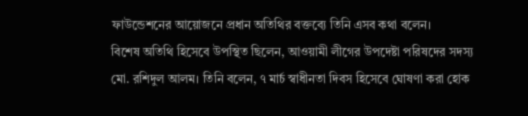ফাউন্ডেশনের আয়োজনে প্রধান অতিথির বক্তব্যে তিনি এসব কথা বলেন।
বিশেষ অতিথি হিসেবে উপস্থিত ছিলেন, আওয়ামী লীগের উপদেষ্টা পরিষদের সদস্য মো. রশিদুল আলম। তিনি বলেন, ৭ মার্চ স্বাধীনতা দিবস হিসেবে ঘোষণা করা হোক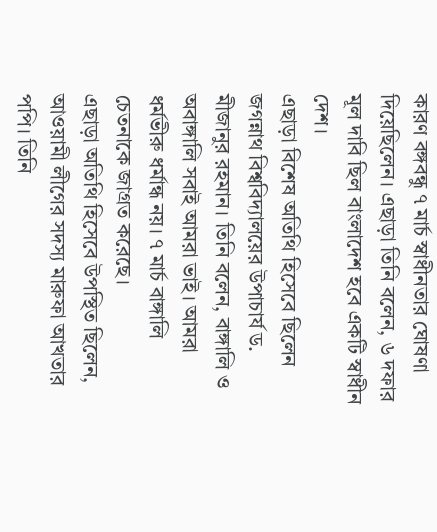কারণ বঙ্গবন্ধু ৭ মার্চ স্বাধীনতার ঘোষণা দিয়েছিলেন। এছাড়া তিনি বলেন, ৬ দফার মূল দাবি ছিল বাংলাদেশ হবে একটি স্বাধীন দেশ।
এছাড়া বিশেষ অতিথি হিসেবে ছিলেন জগন্নাথ বিশ্ববিদ্যালয়ের উপাচার্য ড. মীজানুর রহমান। তিনি বলেন, বাঙ্গালি ও অবাঙ্গালি সবাই আমরা ভাই। আমরা ধর্মভীরু ধর্মান্ধ নয়। ৭ মার্চ বাঙ্গালি চেতনাকে জাগ্রত করেছে।
এছাড়া অতিথি হিসেবে উপস্থিত ছিলেন, আওয়ামী লীগের সদস্য মারুফা আখতার পপি। তিনি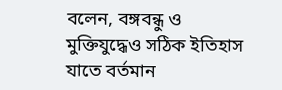বলেন, বঙ্গবন্ধু ও মুক্তিযুদ্ধেও সঠিক ইতিহাস যাতে বর্তমান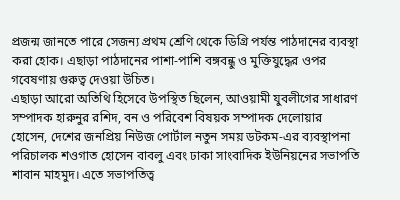প্রজন্ম জানতে পারে সেজন্য প্রথম শ্রেণি থেকে ডিগ্রি পর্যন্ত পাঠদানের ব্যবস্থা করা হোক। এছাড়া পাঠদানের পাশা-পাশি বঙ্গবন্ধু ও মুক্তিযুদ্ধের ওপর গবেষণায় গুরুত্ব দেওয়া উচিত।
এছাড়া আরো অতিথি হিসেবে উপস্থিত ছিলেন, আওয়ামী যুবলীগের সাধারণ সম্পাদক হারুনুর রশিদ, বন ও পরিবেশ বিষয়ক সম্পাদক দেলোয়ার হোসেন, দেশের জনপ্রিয় নিউজ পোর্টাল নতুন সময় ডটকম-এর ব্যবস্থাপনা পরিচালক শওগাত হোসেন বাবলু এবং ঢাকা সাংবাদিক ইউনিয়নের সভাপতি শাবান মাহমুদ। এতে সভাপতিত্ব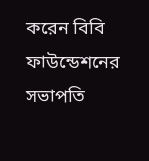করেন বিবি ফাউন্ডেশনের সভাপতি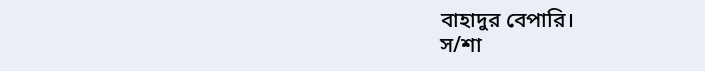বাহাদুর বেপারি।
স/শা